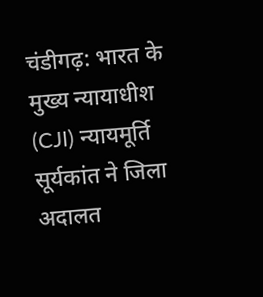चंडीगढ़: भारत के मुख्य न्यायाधीश (CJI) न्यायमूर्ति सूर्यकांत ने जिला अदालत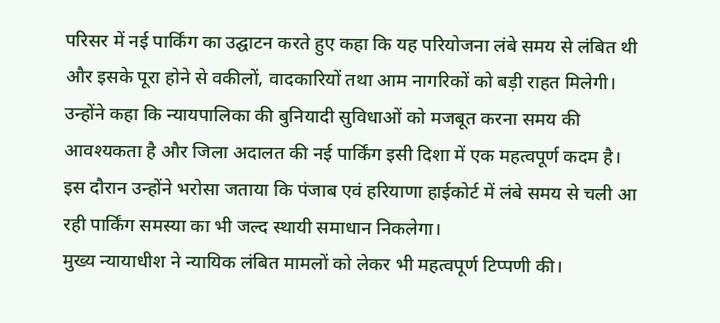परिसर में नई पार्किंग का उद्घाटन करते हुए कहा कि यह परियोजना लंबे समय से लंबित थी और इसके पूरा होने से वकीलों, वादकारियों तथा आम नागरिकों को बड़ी राहत मिलेगी। उन्होंने कहा कि न्यायपालिका की बुनियादी सुविधाओं को मजबूत करना समय की आवश्यकता है और जिला अदालत की नई पार्किंग इसी दिशा में एक महत्वपूर्ण कदम है। इस दौरान उन्होंने भरोसा जताया कि पंजाब एवं हरियाणा हाईकोर्ट में लंबे समय से चली आ रही पार्किंग समस्या का भी जल्द स्थायी समाधान निकलेगा।
मुख्य न्यायाधीश ने न्यायिक लंबित मामलों को लेकर भी महत्वपूर्ण टिप्पणी की।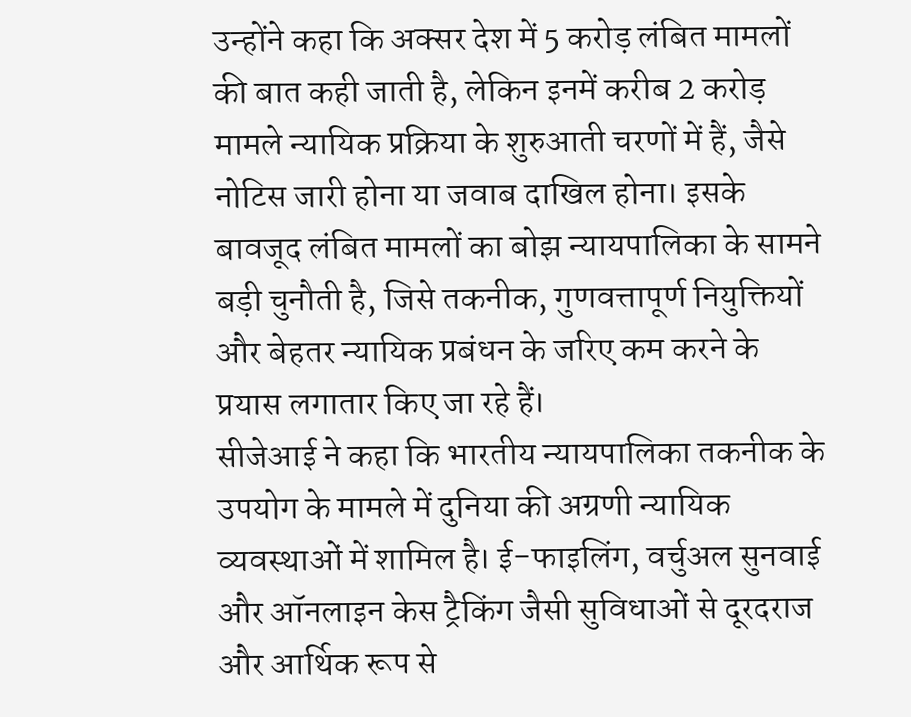उन्होंने कहा कि अक्सर देश में 5 करोड़ लंबित मामलों की बात कही जाती है, लेकिन इनमें करीब 2 करोड़ मामले न्यायिक प्रक्रिया के शुरुआती चरणों में हैं, जैसे नोटिस जारी होना या जवाब दाखिल होना। इसके बावजूद लंबित मामलों का बोझ न्यायपालिका के सामने बड़ी चुनौती है, जिसे तकनीक, गुणवत्तापूर्ण नियुक्तियों और बेहतर न्यायिक प्रबंधन के जरिए कम करने के प्रयास लगातार किए जा रहे हैं।
सीजेआई ने कहा कि भारतीय न्यायपालिका तकनीक के उपयोग के मामले में दुनिया की अग्रणी न्यायिक व्यवस्थाओं में शामिल है। ई-फाइलिंग, वर्चुअल सुनवाई और ऑनलाइन केस ट्रैकिंग जैसी सुविधाओं से दूरदराज और आर्थिक रूप से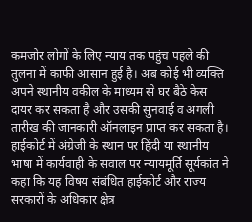कमजोर लोगों के लिए न्याय तक पहुंच पहले की तुलना में काफी आसान हुई है। अब कोई भी व्यक्ति अपने स्थानीय वकील के माध्यम से घर बैठे केस दायर कर सकता है और उसकी सुनवाई व अगली तारीख की जानकारी ऑनलाइन प्राप्त कर सकता है।
हाईकोर्ट में अंग्रेजी के स्थान पर हिंदी या स्थानीय भाषा में कार्यवाही के सवाल पर न्यायमूर्ति सूर्यकांत ने कहा कि यह विषय संबंधित हाईकोर्ट और राज्य सरकारों के अधिकार क्षेत्र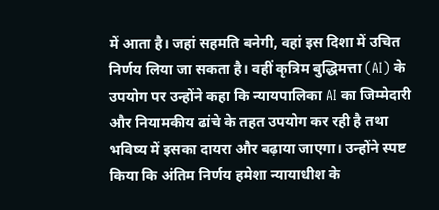में आता है। जहां सहमति बनेगी, वहां इस दिशा में उचित निर्णय लिया जा सकता है। वहीं कृत्रिम बुद्धिमत्ता (AI) के उपयोग पर उन्होंने कहा कि न्यायपालिका AI का जिम्मेदारी और नियामकीय ढांचे के तहत उपयोग कर रही है तथा भविष्य में इसका दायरा और बढ़ाया जाएगा। उन्होंने स्पष्ट किया कि अंतिम निर्णय हमेशा न्यायाधीश के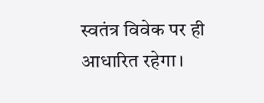स्वतंत्र विवेक पर ही आधारित रहेगा।